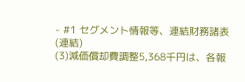- #1 セグメント情報等、連結財務諸表(連結)
(3)減価償却費調整5,368千円は、各報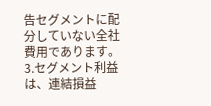告セグメントに配分していない全社費用であります。
3.セグメント利益は、連結損益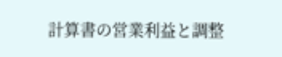計算書の営業利益と調整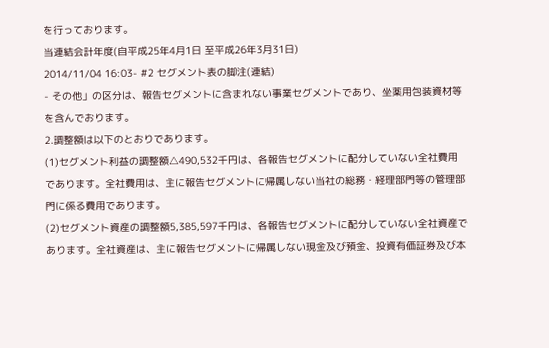を行っております。
当連結会計年度(自平成25年4月1日 至平成26年3月31日)
2014/11/04 16:03- #2 セグメント表の脚注(連結)
- その他」の区分は、報告セグメントに含まれない事業セグメントであり、坐薬用包装資材等を含んでおります。
2.調整額は以下のとおりであります。
(1)セグメント利益の調整額△490,532千円は、各報告セグメントに配分していない全社費用であります。全社費用は、主に報告セグメントに帰属しない当社の総務・経理部門等の管理部門に係る費用であります。
(2)セグメント資産の調整額5,385,597千円は、各報告セグメントに配分していない全社資産であります。全社資産は、主に報告セグメントに帰属しない現金及び預金、投資有価証券及び本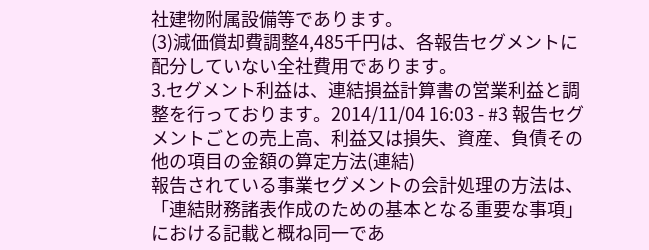社建物附属設備等であります。
(3)減価償却費調整4,485千円は、各報告セグメントに配分していない全社費用であります。
3.セグメント利益は、連結損益計算書の営業利益と調整を行っております。2014/11/04 16:03 - #3 報告セグメントごとの売上高、利益又は損失、資産、負債その他の項目の金額の算定方法(連結)
報告されている事業セグメントの会計処理の方法は、「連結財務諸表作成のための基本となる重要な事項」における記載と概ね同一であ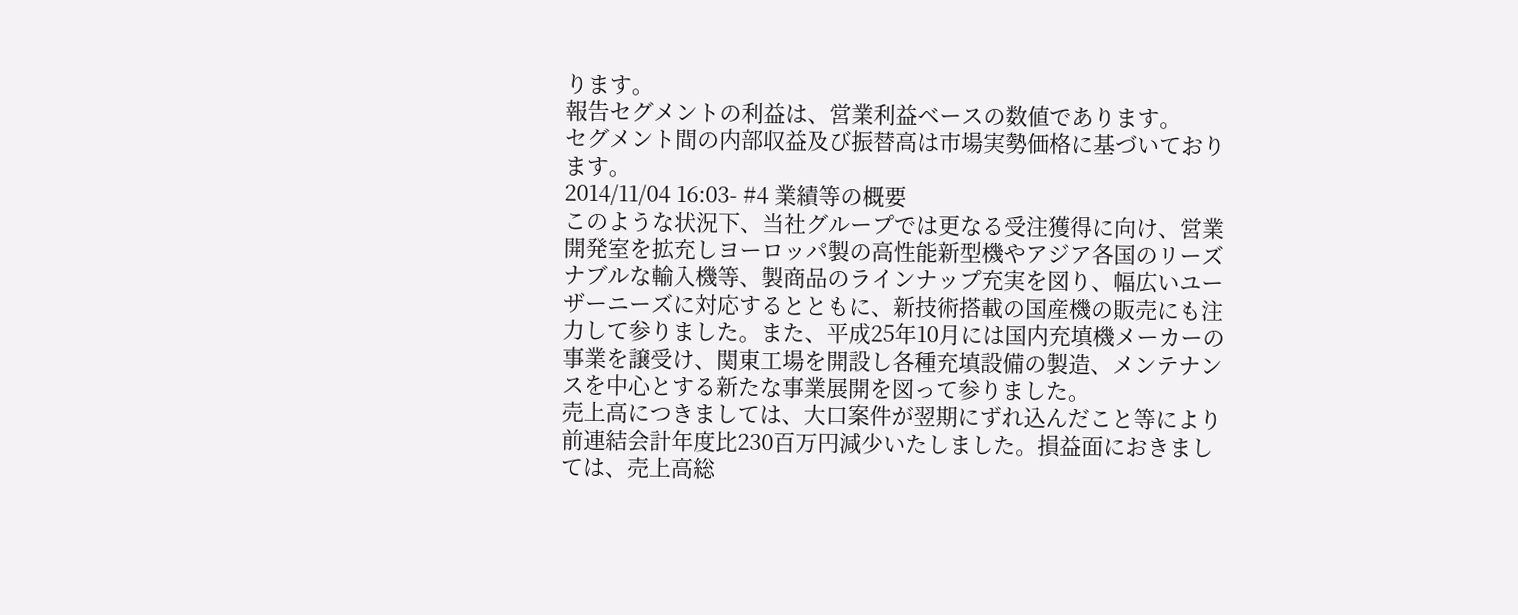ります。
報告セグメントの利益は、営業利益ベースの数値であります。
セグメント間の内部収益及び振替高は市場実勢価格に基づいております。
2014/11/04 16:03- #4 業績等の概要
このような状況下、当社グループでは更なる受注獲得に向け、営業開発室を拡充しヨーロッパ製の高性能新型機やアジア各国のリーズナブルな輸入機等、製商品のラインナップ充実を図り、幅広いユーザーニーズに対応するとともに、新技術搭載の国産機の販売にも注力して参りました。また、平成25年10月には国内充填機メーカーの事業を譲受け、関東工場を開設し各種充填設備の製造、メンテナンスを中心とする新たな事業展開を図って参りました。
売上高につきましては、大口案件が翌期にずれ込んだこと等により前連結会計年度比230百万円減少いたしました。損益面におきましては、売上高総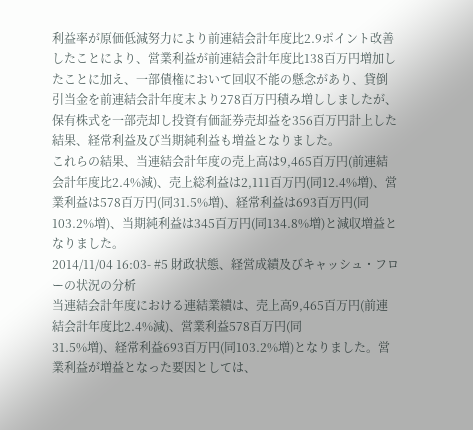利益率が原価低減努力により前連結会計年度比2.9ポイント改善したことにより、営業利益が前連結会計年度比138百万円増加したことに加え、一部債権において回収不能の懸念があり、貸倒引当金を前連結会計年度末より278百万円積み増ししましたが、保有株式を一部売却し投資有価証券売却益を356百万円計上した結果、経常利益及び当期純利益も増益となりました。
これらの結果、当連結会計年度の売上高は9,465百万円(前連結会計年度比2.4%減)、売上総利益は2,111百万円(同12.4%増)、営業利益は578百万円(同31.5%増)、経常利益は693百万円(同103.2%増)、当期純利益は345百万円(同134.8%増)と減収増益となりました。
2014/11/04 16:03- #5 財政状態、経営成績及びキャッシュ・フローの状況の分析
当連結会計年度における連結業績は、売上高9,465百万円(前連結会計年度比2.4%減)、営業利益578百万円(同
31.5%増)、経常利益693百万円(同103.2%増)となりました。営業利益が増益となった要因としては、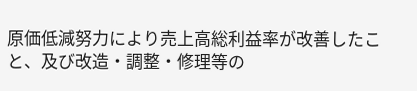原価低減努力により売上高総利益率が改善したこと、及び改造・調整・修理等の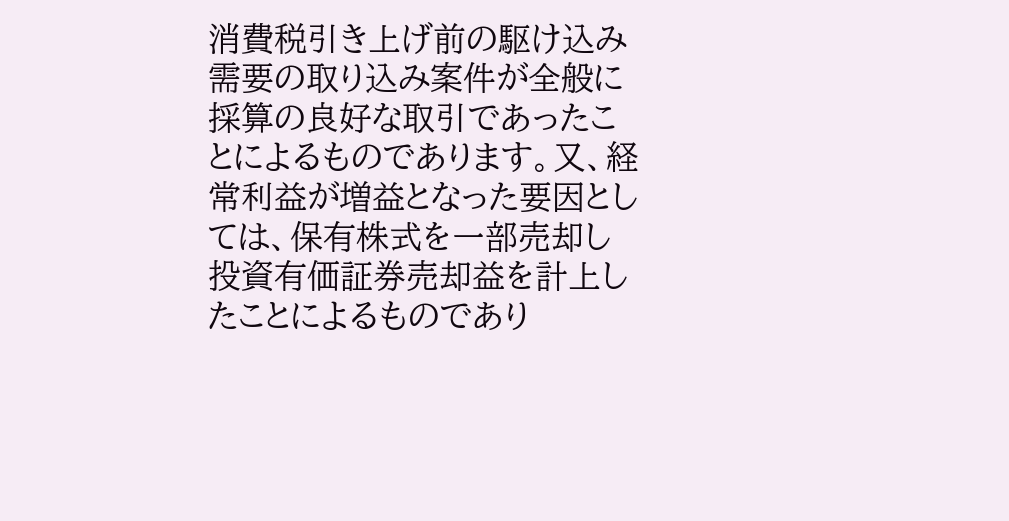消費税引き上げ前の駆け込み需要の取り込み案件が全般に採算の良好な取引であったことによるものであります。又、経常利益が増益となった要因としては、保有株式を一部売却し投資有価証券売却益を計上したことによるものであり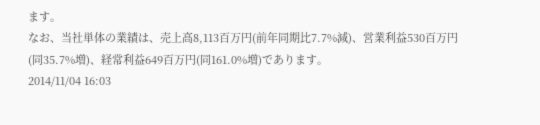ます。
なお、当社単体の業績は、売上高8,113百万円(前年同期比7.7%減)、営業利益530百万円(同35.7%増)、経常利益649百万円(同161.0%増)であります。
2014/11/04 16:03